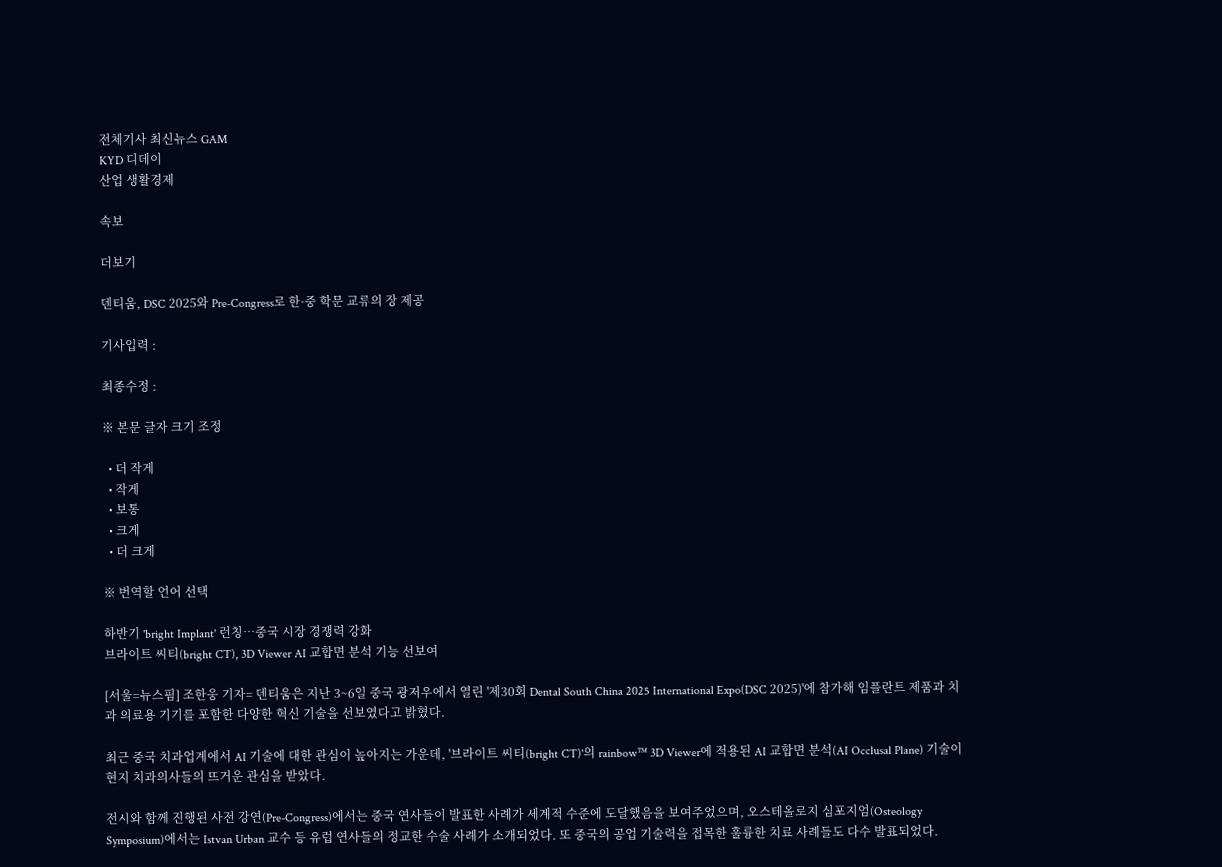전체기사 최신뉴스 GAM
KYD 디데이
산업 생활경제

속보

더보기

덴티움, DSC 2025와 Pre-Congress로 한·중 학문 교류의 장 제공

기사입력 :

최종수정 :

※ 본문 글자 크기 조정

  • 더 작게
  • 작게
  • 보통
  • 크게
  • 더 크게

※ 번역할 언어 선택

하반기 'bright Implant' 런칭…중국 시장 경쟁력 강화
브라이트 씨티(bright CT), 3D Viewer AI 교합면 분석 기능 선보여

[서울=뉴스핌] 조한웅 기자= 덴티움은 지난 3~6일 중국 광저우에서 열린 '제30회 Dental South China 2025 International Expo(DSC 2025)'에 참가해 임플란트 제품과 치과 의료용 기기를 포함한 다양한 혁신 기술을 선보였다고 밝혔다.

최근 중국 치과업계에서 AI 기술에 대한 관심이 높아지는 가운데, '브라이트 씨티(bright CT)'의 rainbow™ 3D Viewer에 적용된 AI 교합면 분석(AI Occlusal Plane) 기술이 현지 치과의사들의 뜨거운 관심을 받았다.

전시와 함께 진행된 사전 강연(Pre-Congress)에서는 중국 연사들이 발표한 사례가 세계적 수준에 도달했음을 보여주었으며, 오스테올로지 심포지엄(Osteology Symposium)에서는 Istvan Urban 교수 등 유럽 연사들의 정교한 수술 사례가 소개되었다. 또 중국의 공업 기술력을 접목한 훌륭한 치료 사례들도 다수 발표되었다.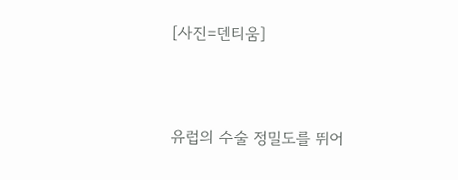[사진=덴티움]



유럽의 수술 정밀도를 뛰어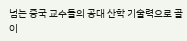넘는 중국 교수들의 공대 산학 기술력으로 골이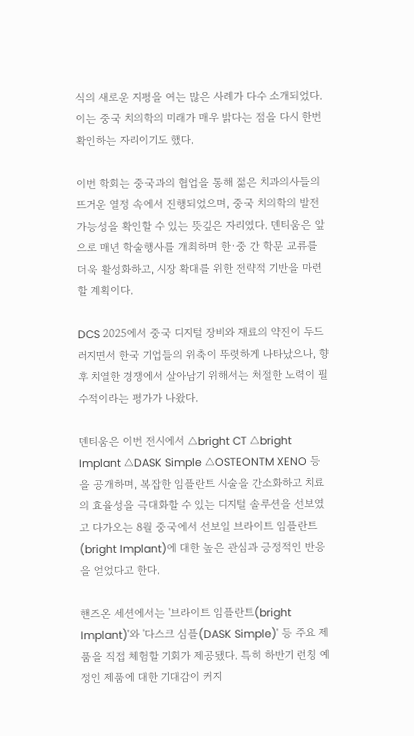식의 새로운 지평을 여는 많은 사례가 다수 소개되었다. 이는 중국 치의학의 미래가 매우 밝다는 점을 다시 한번 확인하는 자리이기도 했다.

이번 학회는 중국과의 협업을 통해 젊은 치과의사들의 뜨거운 열정 속에서 진행되었으며, 중국 치의학의 발전 가능성을 확인할 수 있는 뜻깊은 자리였다. 덴티움은 앞으로 매년 학술행사를 개최하며 한·중 간 학문 교류를 더욱 활성화하고, 시장 확대를 위한 전략적 기반을 마련할 계획이다.

DCS 2025에서 중국 디지털 장비와 재료의 약진이 두드러지면서 한국 기업들의 위축이 뚜렷하게 나타났으나, 향후 치열한 경쟁에서 살아남기 위해서는 처절한 노력이 필수적이라는 평가가 나왔다.

덴티움은 이번 전시에서 △bright CT △bright Implant △DASK Simple △OSTEONTM XENO 등을 공개하며, 복잡한 임플란트 시술을 간소화하고 치료의 효율성을 극대화할 수 있는 디지털 솔루션을 선보였고 다가오는 8월 중국에서 선보일 브라이트 임플란트(bright Implant)에 대한 높은 관심과 긍정적인 반응을 얻었다고 한다.

핸즈온 세션에서는 '브라이트 임플란트(bright Implant)'와 '다스크 심플(DASK Simple)' 등 주요 제품을 직접 체험할 기회가 제공됐다. 특히 하반기 런칭 예정인 제품에 대한 기대감이 커지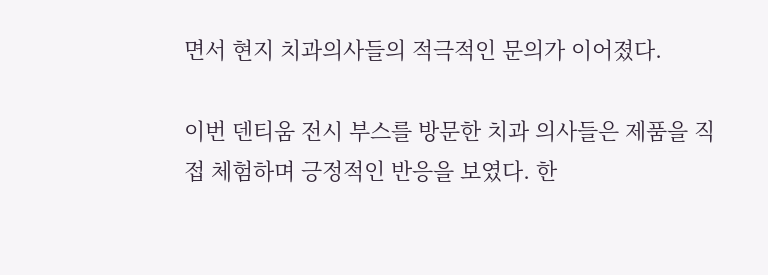면서 현지 치과의사들의 적극적인 문의가 이어졌다.

이번 덴티움 전시 부스를 방문한 치과 의사들은 제품을 직접 체험하며 긍정적인 반응을 보였다. 한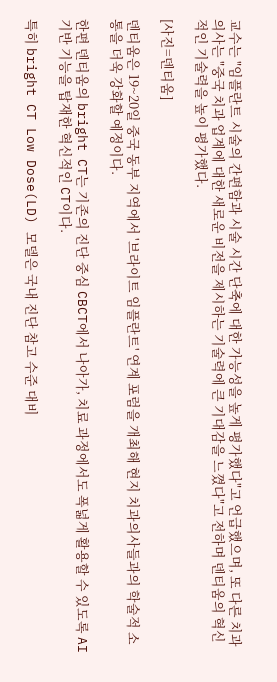교수는 "임플란트 시술의 간편함과 시술 시간 단축에 대한 가능성을 높게 평가했다"고 언급했으며, 또 다른 치과의사는 "중국 치과 업계에 대한 새로운 비전을 제시하는 기술력에 큰 기대감을 느꼈다"고 전하며 덴티움의 혁신적인 기술력을 높이 평가했다.

[사진=덴티움]

덴티움은 19~20일 중국 동부 지역에서 '브라이트 임플란트' 연계 포럼을 개최해 현지 치과의사들과의 학술적 소통을 더욱 강화할 예정이다.

한편 덴티움의 bright CT는 기존의 진단 중심 CBCT에서 나아가, 치료 과정에서도 폭넓게 활용할 수 있도록 AI 기반 기능을 탑재한 혁신적인 CT이다.

특히 bright CT Low Dose(LD) 모델은 국내 진단 참고 수준 대비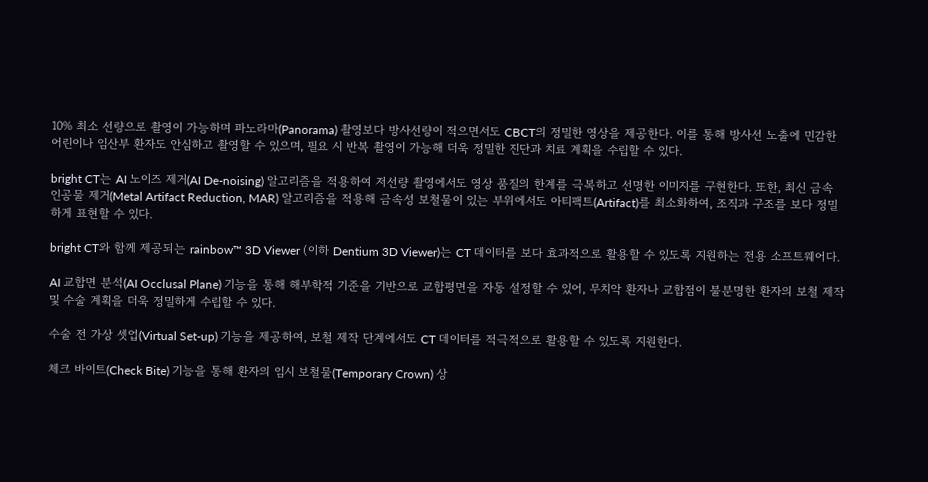10% 최소 선량으로 촬영이 가능하며 파노라마(Panorama) 촬영보다 방사선량이 적으면서도 CBCT의 정밀한 영상을 제공한다. 이를 통해 방사선 노출에 민감한 어린이나 임산부 환자도 안심하고 촬영할 수 있으며, 필요 시 반복 촬영이 가능해 더욱 정밀한 진단과 치료 계획을 수립할 수 있다.

bright CT는 AI 노이즈 제거(AI De-noising) 알고리즘을 적용하여 저선량 촬영에서도 영상 품질의 한계를 극복하고 선명한 이미지를 구현한다. 또한, 최신 금속 인공물 제거(Metal Artifact Reduction, MAR) 알고리즘을 적용해 금속성 보철물이 있는 부위에서도 아티팩트(Artifact)를 최소화하여, 조직과 구조를 보다 정밀하게 표현할 수 있다.

bright CT와 함께 제공되는 rainbow™ 3D Viewer (이하 Dentium 3D Viewer)는 CT 데이터를 보다 효과적으로 활용할 수 있도록 지원하는 전용 소프트웨어다.

AI 교합면 분석(AI Occlusal Plane) 기능을 통해 해부학적 기준을 기반으로 교합평면을 자동 설정할 수 있어, 무치악 환자나 교합점이 불분명한 환자의 보철 제작 및 수술 계획을 더욱 정밀하게 수립할 수 있다.

수술 전 가상 셋업(Virtual Set-up) 기능을 제공하여, 보철 제작 단계에서도 CT 데이터를 적극적으로 활용할 수 있도록 지원한다.

체크 바이트(Check Bite) 기능을 통해 환자의 임시 보철물(Temporary Crown) 상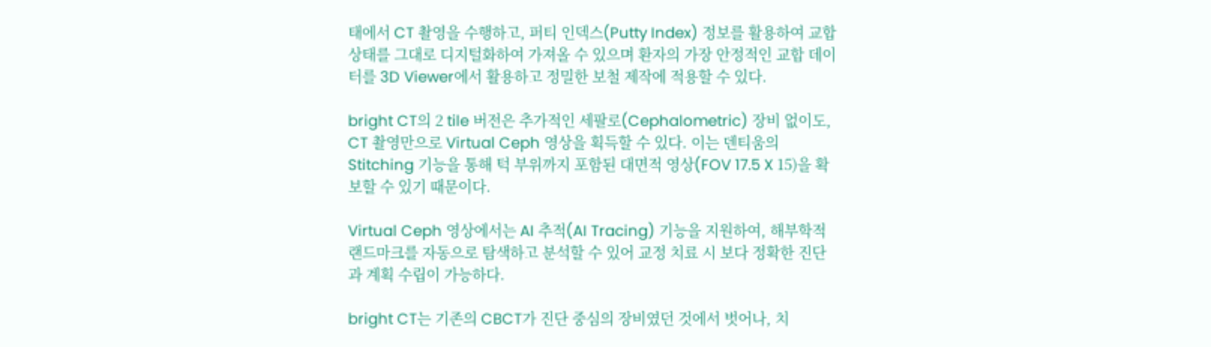태에서 CT 촬영을 수행하고, 퍼티 인덱스(Putty Index) 정보를 활용하여 교합 상태를 그대로 디지털화하여 가져올 수 있으며 환자의 가장 안정적인 교합 데이터를 3D Viewer에서 활용하고 정밀한 보철 제작에 적용할 수 있다.

bright CT의 2 tile 버전은 추가적인 세팔로(Cephalometric) 장비 없이도, CT 촬영만으로 Virtual Ceph 영상을 획득할 수 있다. 이는 덴티움의 Stitching 기능을 통해 턱 부위까지 포함된 대면적 영상(FOV 17.5 X 15)을 확보할 수 있기 때문이다.

Virtual Ceph 영상에서는 AI 추적(AI Tracing) 기능을 지원하여, 해부학적 랜드마크를 자동으로 탐색하고 분석할 수 있어 교정 치료 시 보다 정확한 진단과 계획 수립이 가능하다.

bright CT는 기존의 CBCT가 진단 중심의 장비였던 것에서 벗어나, 치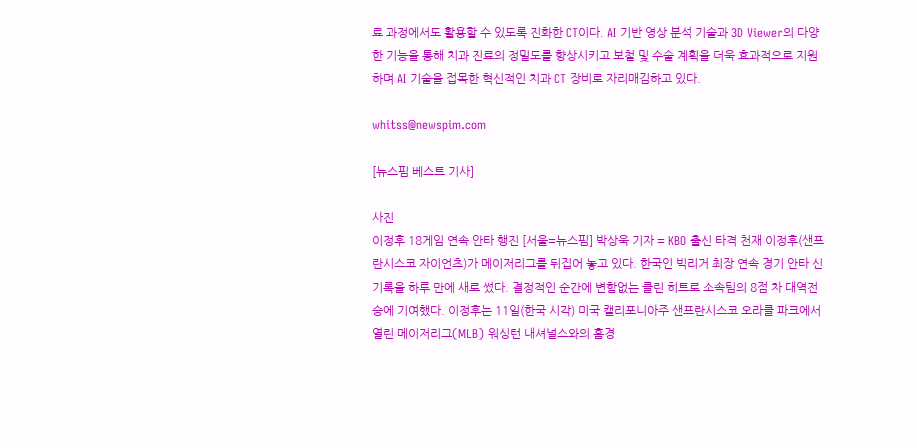료 과정에서도 활용할 수 있도록 진화한 CT이다. AI 기반 영상 분석 기술과 3D Viewer의 다양한 기능을 통해 치과 진료의 정밀도를 향상시키고 보철 및 수술 계획을 더욱 효과적으로 지원하며 AI 기술을 접목한 혁신적인 치과 CT 장비로 자리매김하고 있다.

whitss@newspim.com

[뉴스핌 베스트 기사]

사진
이정후 18게임 연속 안타 행진 [서울=뉴스핌] 박상욱 기자 = KBO 출신 타격 천재 이정후(샌프란시스코 자이언츠)가 메이저리그를 뒤집어 놓고 있다. 한국인 빅리거 최장 연속 경기 안타 신기록을 하루 만에 새로 썼다. 결정적인 순간에 변함없는 클린 히트로 소속팀의 8점 차 대역전승에 기여했다. 이정후는 11일(한국 시각) 미국 캘리포니아주 샌프란시스코 오라클 파크에서 열린 메이저리그(MLB) 워싱턴 내셔널스와의 홈경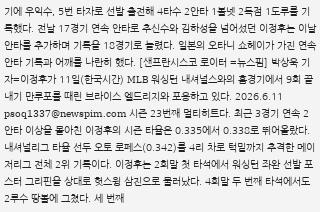기에 우익수, 5번 타자로 선발 출전해 4타수 2안타 1볼넷 2득점 1도루를 기록했다. 전날 17경기 연속 안타로 추신수와 김하성을 넘어섰던 이정후는 이날 안타를 추가하며 기록을 18경기로 늘렸다. 일본의 오타니 쇼헤이가 가진 연속 안타 기록과 어깨를 나란히 했다. [샌프란시스코 로이터 =뉴스핌] 박상욱 기자=이정후가 11일(한국시간) MLB 워싱턴 내셔널스와의 홈경기에서 9회 끝내기 만루포를 때린 브라이스 엘드리지와 포옹하고 있다. 2026.6.11 psoq1337@newspim.com 시즌 23번째 멀티히트다. 최근 3경기 연속 2안타 이상을 몰아친 이정후의 시즌 타율은 0.335에서 0.338로 뛰어올랐다. 내셔널리그 타율 선두 오토 로페스(0.342)를 4리 차로 턱밑까지 추격한 메이저리그 전체 2위 기록이다. 이정후는 2회말 첫 타석에서 워싱턴 좌완 선발 포스터 그리핀을 상대로 헛스윙 삼진으로 물러났다. 4회말 두 번째 타석에서도 2루수 땅볼에 그쳤다. 세 번째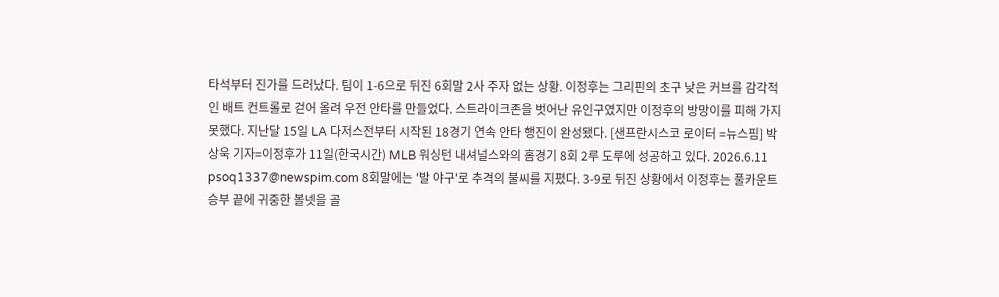타석부터 진가를 드러났다. 팀이 1-6으로 뒤진 6회말 2사 주자 없는 상황. 이정후는 그리핀의 초구 낮은 커브를 감각적인 배트 컨트롤로 걷어 올려 우전 안타를 만들었다. 스트라이크존을 벗어난 유인구였지만 이정후의 방망이를 피해 가지 못했다. 지난달 15일 LA 다저스전부터 시작된 18경기 연속 안타 행진이 완성됐다. [샌프란시스코 로이터 =뉴스핌] 박상욱 기자=이정후가 11일(한국시간) MLB 워싱턴 내셔널스와의 홈경기 8회 2루 도루에 성공하고 있다. 2026.6.11 psoq1337@newspim.com 8회말에는 '발 야구'로 추격의 불씨를 지폈다. 3-9로 뒤진 상황에서 이정후는 풀카운트 승부 끝에 귀중한 볼넷을 골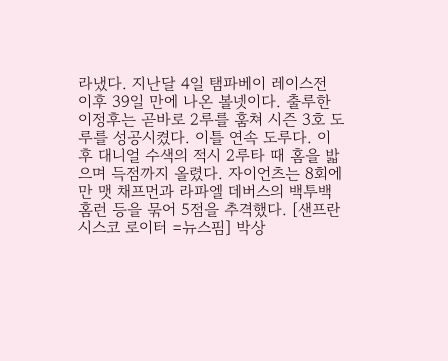라냈다. 지난달 4일 탬파베이 레이스전 이후 39일 만에 나온 볼넷이다. 출루한 이정후는 곧바로 2루를 훔쳐 시즌 3호 도루를 성공시켰다. 이틀 연속 도루다. 이후 대니얼 수색의 적시 2루타 때 홈을 밟으며 득점까지 올렸다. 자이언츠는 8회에만 맷 채프먼과 라파엘 데버스의 백투백 홈런 등을 묶어 5점을 추격했다. [샌프란시스코 로이터 =뉴스핌] 박상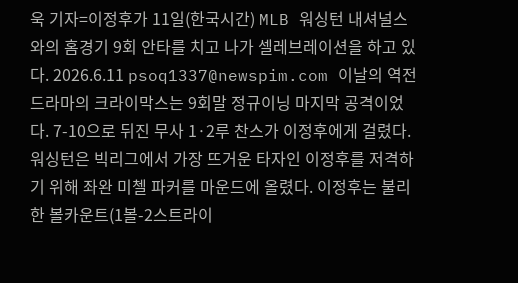욱 기자=이정후가 11일(한국시간) MLB 워싱턴 내셔널스와의 홈경기 9회 안타를 치고 나가 셀레브레이션을 하고 있다. 2026.6.11 psoq1337@newspim.com 이날의 역전 드라마의 크라이막스는 9회말 정규이닝 마지막 공격이었다. 7-10으로 뒤진 무사 1·2루 찬스가 이정후에게 걸렸다. 워싱턴은 빅리그에서 가장 뜨거운 타자인 이정후를 저격하기 위해 좌완 미첼 파커를 마운드에 올렸다. 이정후는 불리한 볼카운트(1볼-2스트라이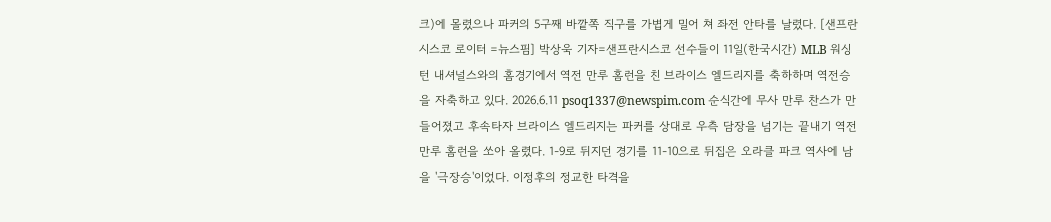크)에 몰렸으나 파커의 5구째 바깥쪽 직구를 가볍게 밀어 쳐 좌전 안타를 날렸다. [샌프란시스코 로이터 =뉴스핌] 박상욱 기자=샌프란시스코 선수들이 11일(한국시간) MLB 워싱턴 내셔널스와의 홈경기에서 역전 만루 홈런을 친 브라이스 엘드리지를 축하하며 역전승을 자축하고 있다. 2026.6.11 psoq1337@newspim.com 순식간에 무사 만루 찬스가 만들어졌고 후속타자 브라이스 엘드리지는 파커를 상대로 우측 담장을 넘기는 끝내기 역전 만루 홈런을 쏘아 올렸다. 1-9로 뒤지던 경기를 11-10으로 뒤집은 오라클 파크 역사에 남을 '극장승'이었다. 이정후의 정교한 타격을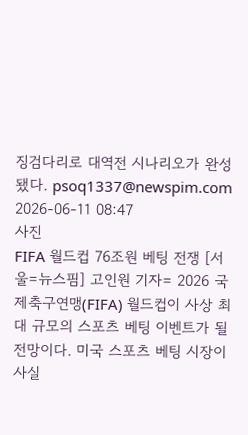징검다리로 대역전 시나리오가 완성됐다. psoq1337@newspim.com 2026-06-11 08:47
사진
FIFA 월드컵 76조원 베팅 전쟁 [서울=뉴스핌] 고인원 기자= 2026 국제축구연맹(FIFA) 월드컵이 사상 최대 규모의 스포츠 베팅 이벤트가 될 전망이다. 미국 스포츠 베팅 시장이 사실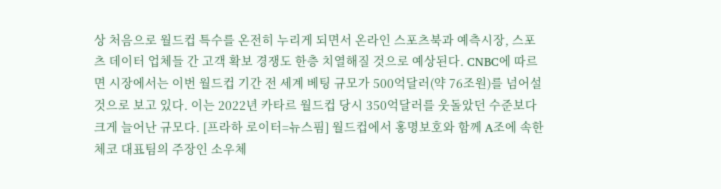상 처음으로 월드컵 특수를 온전히 누리게 되면서 온라인 스포츠북과 예측시장, 스포츠 데이터 업체들 간 고객 확보 경쟁도 한층 치열해질 것으로 예상된다. CNBC에 따르면 시장에서는 이번 월드컵 기간 전 세계 베팅 규모가 500억달러(약 76조원)를 넘어설 것으로 보고 있다. 이는 2022년 카타르 월드컵 당시 350억달러를 웃돌았던 수준보다 크게 늘어난 규모다. [프라하 로이터=뉴스핌] 월드컵에서 홍명보호와 함께 A조에 속한 체코 대표팀의 주장인 소우체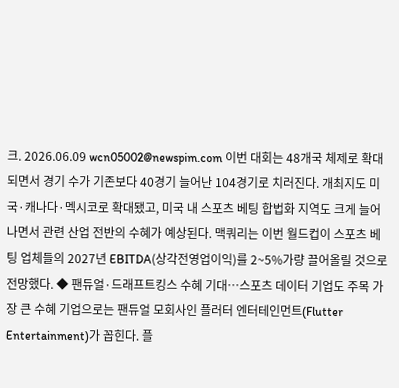크. 2026.06.09 wcn05002@newspim.com 이번 대회는 48개국 체제로 확대되면서 경기 수가 기존보다 40경기 늘어난 104경기로 치러진다. 개최지도 미국·캐나다·멕시코로 확대됐고, 미국 내 스포츠 베팅 합법화 지역도 크게 늘어나면서 관련 산업 전반의 수혜가 예상된다. 맥쿼리는 이번 월드컵이 스포츠 베팅 업체들의 2027년 EBITDA(상각전영업이익)를 2~5%가량 끌어올릴 것으로 전망했다. ◆ 팬듀얼·드래프트킹스 수혜 기대…스포츠 데이터 기업도 주목 가장 큰 수혜 기업으로는 팬듀얼 모회사인 플러터 엔터테인먼트(Flutter Entertainment)가 꼽힌다. 플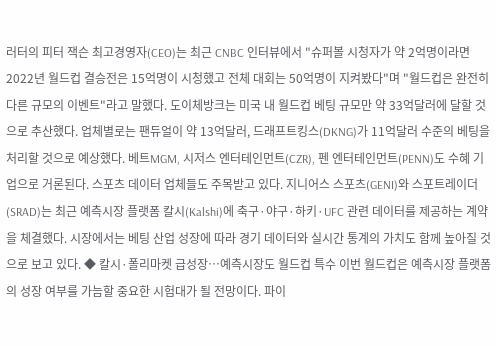러터의 피터 잭슨 최고경영자(CEO)는 최근 CNBC 인터뷰에서 "슈퍼볼 시청자가 약 2억명이라면 2022년 월드컵 결승전은 15억명이 시청했고 전체 대회는 50억명이 지켜봤다"며 "월드컵은 완전히 다른 규모의 이벤트"라고 말했다. 도이체방크는 미국 내 월드컵 베팅 규모만 약 33억달러에 달할 것으로 추산했다. 업체별로는 팬듀얼이 약 13억달러, 드래프트킹스(DKNG)가 11억달러 수준의 베팅을 처리할 것으로 예상했다. 베트MGM, 시저스 엔터테인먼트(CZR), 펜 엔터테인먼트(PENN)도 수혜 기업으로 거론된다. 스포츠 데이터 업체들도 주목받고 있다. 지니어스 스포츠(GENI)와 스포트레이더(SRAD)는 최근 예측시장 플랫폼 칼시(Kalshi)에 축구·야구·하키·UFC 관련 데이터를 제공하는 계약을 체결했다. 시장에서는 베팅 산업 성장에 따라 경기 데이터와 실시간 통계의 가치도 함께 높아질 것으로 보고 있다. ◆ 칼시·폴리마켓 급성장…예측시장도 월드컵 특수 이번 월드컵은 예측시장 플랫폼의 성장 여부를 가늠할 중요한 시험대가 될 전망이다. 파이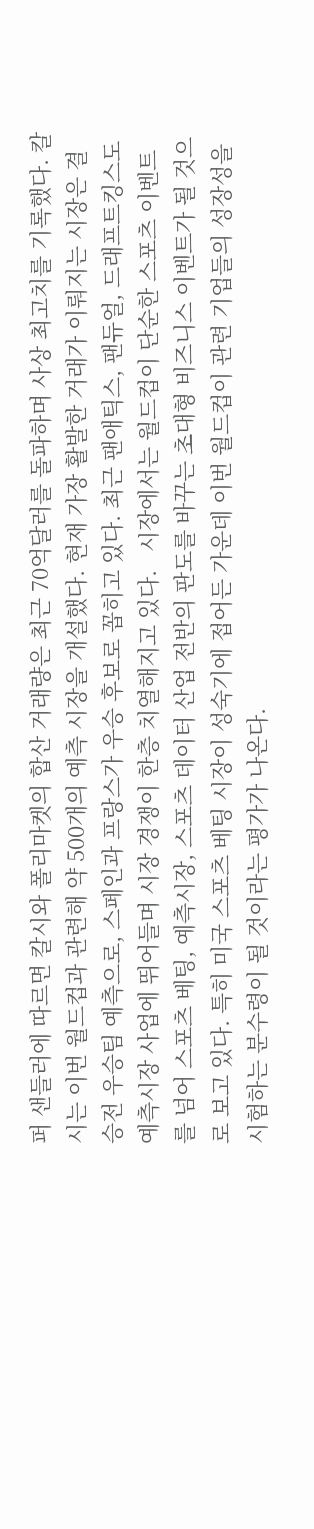퍼 샌들러에 따르면 칼시와 폴리마켓의 합산 거래량은 최근 70억달러를 돌파하며 사상 최고치를 기록했다. 칼시는 이번 월드컵과 관련해 약 500개의 예측 시장을 개설했다. 현재 가장 활발한 거래가 이뤄지는 시장은 결승전 우승팀 예측으로, 스페인과 프랑스가 우승 후보로 꼽히고 있다. 최근 팬애틱스, 팬듀얼, 드래프트킹스도 예측시장 사업에 뛰어들며 시장 경쟁이 한층 치열해지고 있다.   시장에서는 월드컵이 단순한 스포츠 이벤트를 넘어 스포츠 베팅, 예측시장, 스포츠 데이터 산업 전반의 판도를 바꾸는 초대형 비즈니스 이벤트가 될 것으로 보고 있다. 특히 미국 스포츠 베팅 시장이 성숙기에 접어든 가운데 이번 월드컵이 관련 기업들의 성장성을 시험하는 분수령이 될 것이라는 평가가 나온다.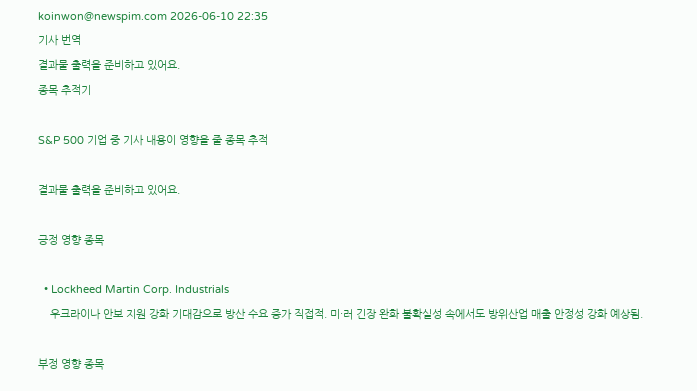koinwon@newspim.com 2026-06-10 22:35
기사 번역
결과물 출력을 준비하고 있어요.
종목 추적기

S&P 500 기업 중 기사 내용이 영향을 줄 종목 추적

결과물 출력을 준비하고 있어요.

긍정 영향 종목

  • Lockheed Martin Corp. Industrials
    우크라이나 안보 지원 강화 기대감으로 방산 수요 증가 직접적. 미·러 긴장 완화 불확실성 속에서도 방위산업 매출 안정성 강화 예상됨.

부정 영향 종목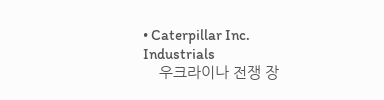• Caterpillar Inc. Industrials
    우크라이나 전쟁 장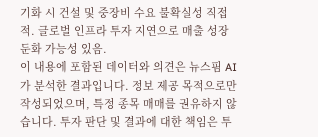기화 시 건설 및 중장비 수요 불확실성 직접적. 글로벌 인프라 투자 지연으로 매출 성장 둔화 가능성 있음.
이 내용에 포함된 데이터와 의견은 뉴스핌 AI가 분석한 결과입니다. 정보 제공 목적으로만 작성되었으며, 특정 종목 매매를 권유하지 않습니다. 투자 판단 및 결과에 대한 책임은 투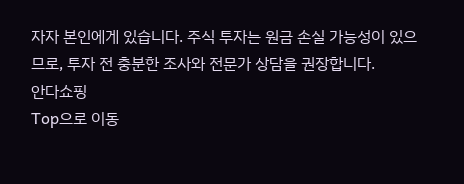자자 본인에게 있습니다. 주식 투자는 원금 손실 가능성이 있으므로, 투자 전 충분한 조사와 전문가 상담을 권장합니다.
안다쇼핑
Top으로 이동